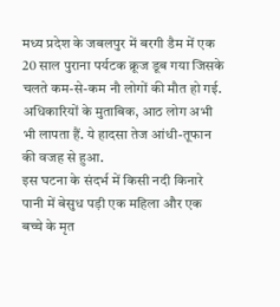मध्य प्रदेश के जबलपुर में बरगी डैम में एक 20 साल पुराना पर्यटक क्रूज डूब गया जिसके चलते कम-से-कम नौ लोगों की मौत हो गई. अधिकारियों के मुताबिक, आठ लोग अभी भी लापता हैं. ये हादसा तेज आंधी-तूफान की वजह से हुआ.
इस घटना के संदर्भ में किसी नदी किनारे पानी में बेसुध पड़ी एक महिला और एक बच्चे के मृत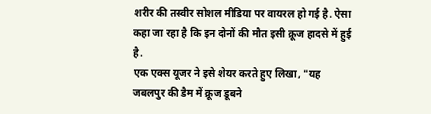शरीर की तस्वीर सोशल मीडिया पर वायरल हो गई है. ऐसा कहा जा रहा है कि इन दोनों की मौत इसी क्रूज हादसे में हुई है.
एक एक्स यूजर ने इसे शेयर करते हुए लिखा, "यह जबलपुर की डैम में क्रूज डूबने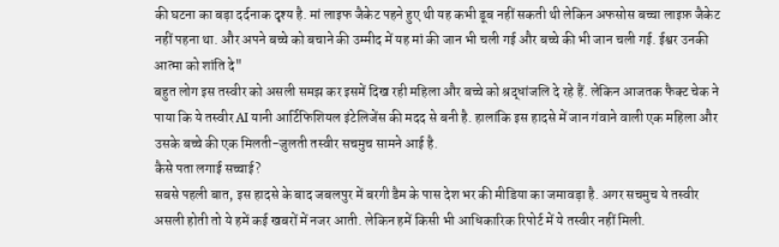की घटना का बड़ा दर्दनाक दृश्य है. मां लाइफ जैकेट पहने हुए थी यह कभी डूब नहीं सकती थी लेकिन अफसोस बच्चा लाइफ़ जैकेट नहीं पहना था. और अपने बच्चे को बचाने की उम्मीद में यह मां की जान भी चली गई और बच्चे की भी जान चली गई. ईश्वर उनकी आत्मा को शांति दे"
बहुत लोग इस तस्वीर को असली समझ कर इसमें दिख रही महिला और बच्चे को श्रद्धांजलि दे रहे हैं. लेकिन आजतक फैक्ट चेक ने पाया कि ये तस्वीर AI यानी आर्टिफिशियल इंटेलिजेंस की मदद से बनी है. हालांकि इस हादसे में जान गंवाने वाली एक महिला और उसके बच्चे की एक मिलती-जुलती तस्वीर सचमुच सामने आई है.
कैसे पता लगाई सच्चाई?
सबसे पहली बात, इस हादसे के बाद जबलपुर में बरगी डैम के पास देश भर की मीडिया का जमावड़ा है. अगर सचमुच ये तस्वीर असली होती तो ये हमें कई खबरों में नजर आती. लेकिन हमें किसी भी आधिकारिक रिपोर्ट में ये तस्वीर नहीं मिली.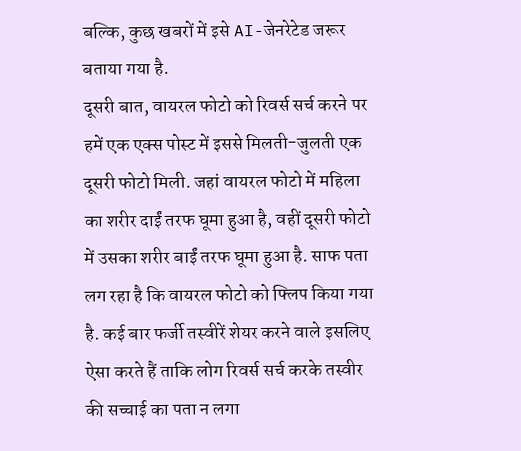बल्कि, कुछ खबरों में इसे AI-जेनरेटेड जरूर बताया गया है.
दूसरी बात, वायरल फोटो को रिवर्स सर्च करने पर हमें एक एक्स पोस्ट में इससे मिलती-जुलती एक दूसरी फोटो मिली. जहां वायरल फोटो में महिला का शरीर दाईं तरफ घूमा हुआ है, वहीं दूसरी फोटो में उसका शरीर बाईं तरफ घूमा हुआ है. साफ पता लग रहा है कि वायरल फोटो को फ्लिप किया गया है. कई बार फर्जी तस्वीरें शेयर करने वाले इसलिए ऐसा करते हैं ताकि लोग रिवर्स सर्च करके तस्वीर की सच्चाई का पता न लगा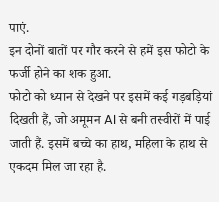पाएं.
इन दोनों बातों पर गौर करने से हमें इस फोटो के फर्जी होने का शक हुआ.
फोटो को ध्यान से देखने पर इसमें कई गड़बड़ियां दिखती हैं, जो अमूमन AI से बनी तस्वीरों में पाई जाती हैं. इसमें बच्चे का हाथ, महिला के हाथ से एकदम मिल जा रहा है.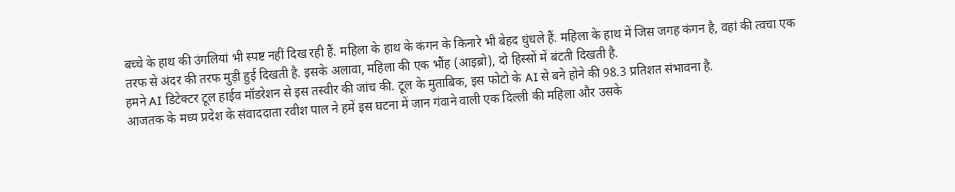बच्चे के हाथ की उंगलियां भी स्पष्ट नहीं दिख रही हैं. महिला के हाथ के कंगन के किनारे भी बेहद धुंधले हैं. महिला के हाथ में जिस जगह कंगन है, वहां की त्वचा एक तरफ से अंदर की तरफ मुड़ी हुई दिखती है. इसके अलावा, महिला की एक भौंह (आइब्रो), दो हिस्सों में बंटती दिखती है.
हमने AI डिटेक्टर टूल हाईव मॉडरेशन से इस तस्वीर की जांच की. टूल के मुताबिक, इस फोटो के AI से बने होने की 98.3 प्रतिशत संभावना है.
आजतक के मध्य प्रदेश के संवाददाता रवीश पाल ने हमें इस घटना में जान गंवाने वाली एक दिल्ली की महिला और उसके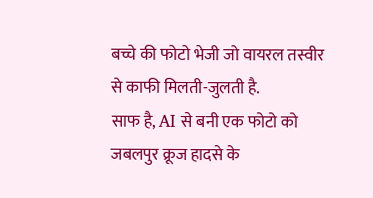बच्चे की फोटो भेजी जो वायरल तस्वीर से काफी मिलती-जुलती है.
साफ है, AI से बनी एक फोटो को जबलपुर क्रूज हादसे के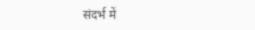संदर्भ में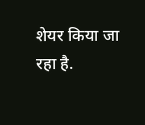शेयर किया जा रहा है.